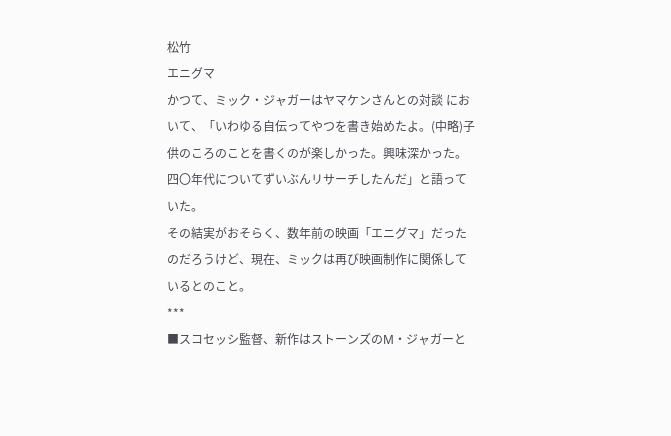松竹
エニグマ
かつて、ミック・ジャガーはヤマケンさんとの対談 において、「いわゆる自伝ってやつを書き始めたよ。(中略)子供のころのことを書くのが楽しかった。興味深かった。 四〇年代についてずいぶんリサーチしたんだ」と語っていた。
その結実がおそらく、数年前の映画「エニグマ」だったのだろうけど、現在、ミックは再び映画制作に関係しているとのこと。
***
■スコセッシ監督、新作はストーンズのM・ジャガーと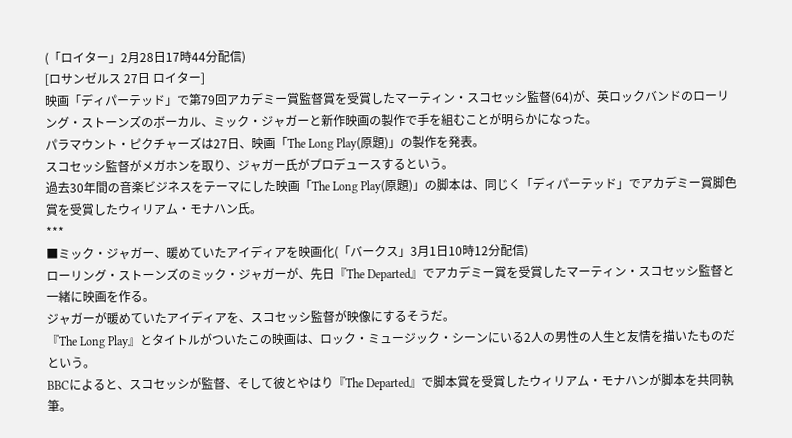(「ロイター」2月28日17時44分配信)
[ロサンゼルス 27日 ロイター]
映画「ディパーテッド」で第79回アカデミー賞監督賞を受賞したマーティン・スコセッシ監督(64)が、英ロックバンドのローリング・ストーンズのボーカル、ミック・ジャガーと新作映画の製作で手を組むことが明らかになった。
パラマウント・ピクチャーズは27日、映画「The Long Play(原題)」の製作を発表。
スコセッシ監督がメガホンを取り、ジャガー氏がプロデュースするという。
過去30年間の音楽ビジネスをテーマにした映画「The Long Play(原題)」の脚本は、同じく「ディパーテッド」でアカデミー賞脚色賞を受賞したウィリアム・モナハン氏。
***
■ミック・ジャガー、暖めていたアイディアを映画化(「バークス」3月1日10時12分配信)
ローリング・ストーンズのミック・ジャガーが、先日『The Departed』でアカデミー賞を受賞したマーティン・スコセッシ監督と一緒に映画を作る。
ジャガーが暖めていたアイディアを、スコセッシ監督が映像にするそうだ。
『The Long Play』とタイトルがついたこの映画は、ロック・ミュージック・シーンにいる2人の男性の人生と友情を描いたものだという。
BBCによると、スコセッシが監督、そして彼とやはり『The Departed』で脚本賞を受賞したウィリアム・モナハンが脚本を共同執筆。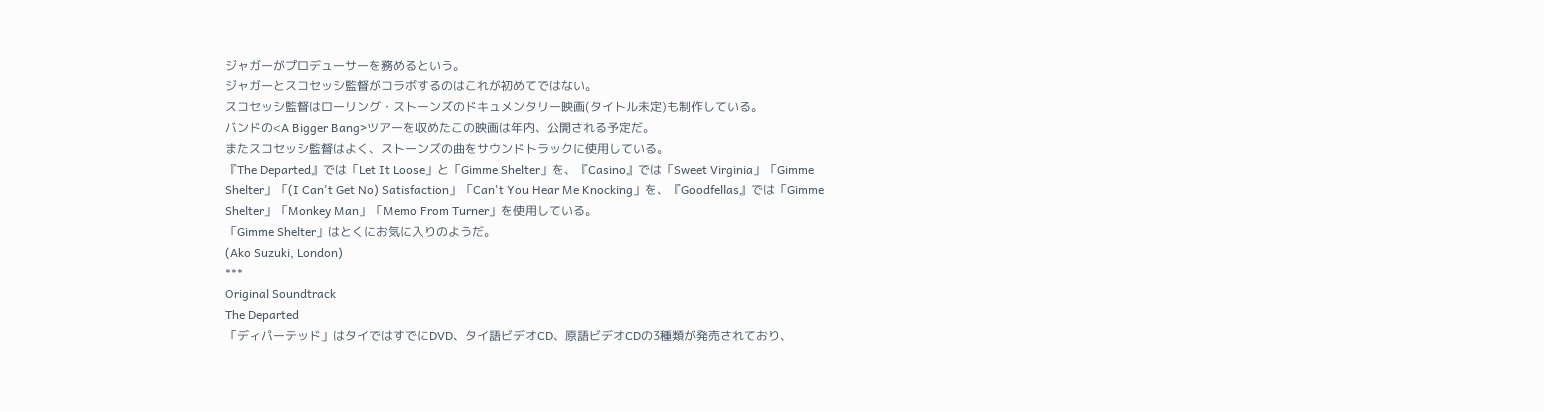ジャガーがプロデューサーを務めるという。
ジャガーとスコセッシ監督がコラボするのはこれが初めてではない。
スコセッシ監督はローリング・ストーンズのドキュメンタリー映画(タイトル未定)も制作している。
バンドの<A Bigger Bang>ツアーを収めたこの映画は年内、公開される予定だ。
またスコセッシ監督はよく、ストーンズの曲をサウンドトラックに使用している。
『The Departed』では「Let It Loose」と「Gimme Shelter」を、『Casino』では「Sweet Virginia」「Gimme Shelter」「(I Can't Get No) Satisfaction」「Can't You Hear Me Knocking」を、『Goodfellas』では「Gimme Shelter」「Monkey Man」「Memo From Turner」を使用している。
「Gimme Shelter」はとくにお気に入りのようだ。
(Ako Suzuki, London)
***
Original Soundtrack
The Departed
「ディパーテッド」はタイではすでにDVD、タイ語ビデオCD、原語ビデオCDの3種類が発売されており、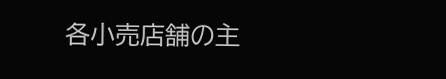各小売店舗の主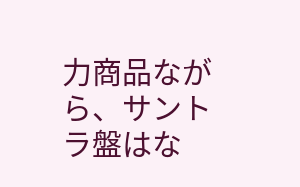力商品ながら、サントラ盤はな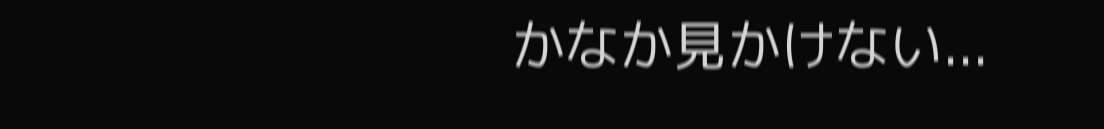かなか見かけない...